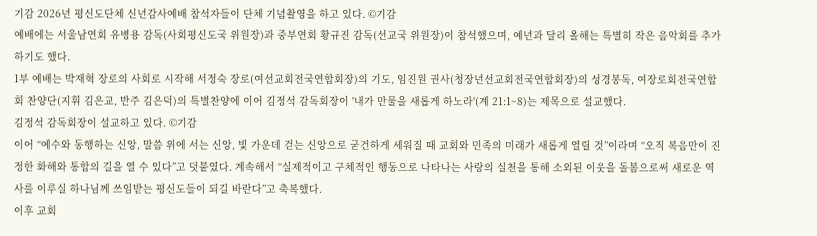기감 2026년 평신도단체 신년감사예배 참석자들이 단체 기념촬영을 하고 있다. ©기감
예배에는 서울남연회 유병용 감독(사회평신도국 위원장)과 중부연회 황규진 감독(선교국 위원장)이 참석했으며, 예년과 달리 올해는 특별히 작은 음악회를 추가하기도 했다.
1부 예배는 박재혁 장로의 사회로 시작해 서정숙 장로(여선교회전국연합회장)의 기도, 임진원 권사(청장년선교회전국연합회장)의 성경봉독, 여장로회전국연합회 찬양단(지휘 김은교, 반주 김은덕)의 특별찬양에 이어 김정석 감독회장이 '내가 만물을 새롭게 하노라'(계 21:1~8)는 제목으로 설교했다.
김정석 감독회장이 설교하고 있다. ©기감
이어 “예수와 동행하는 신앙, 말씀 위에 서는 신앙, 빛 가운데 걷는 신앙으로 굳건하게 세워질 때 교회와 민족의 미래가 새롭게 열릴 것”이라며 “오직 복음만이 진정한 화해와 통합의 길을 열 수 있다”고 덧붙였다. 계속해서 “실제적이고 구체적인 행동으로 나타나는 사랑의 실천을 통해 소외된 이웃을 돌봄으로써 새로운 역사를 이루실 하나님께 쓰임받는 평신도들이 되길 바란다”고 축복했다.
이후 교회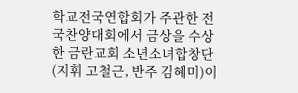학교전국연합회가 주관한 전국찬양대회에서 금상을 수상한 금란교회 소년소녀합창단(지휘 고철근, 반주 김혜미)이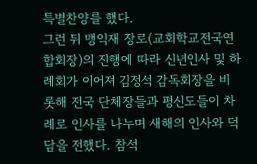특별찬양를 했다.
그런 뒤 맹익재 장로(교회학교전국연합회장)의 진행에 따라 신년인사 및 하례회가 이어져 김정석 감독회장을 비롯해 전국 단체장들과 평신도들이 차례로 인사를 나누며 새해의 인사와 덕담을 전했다. 참석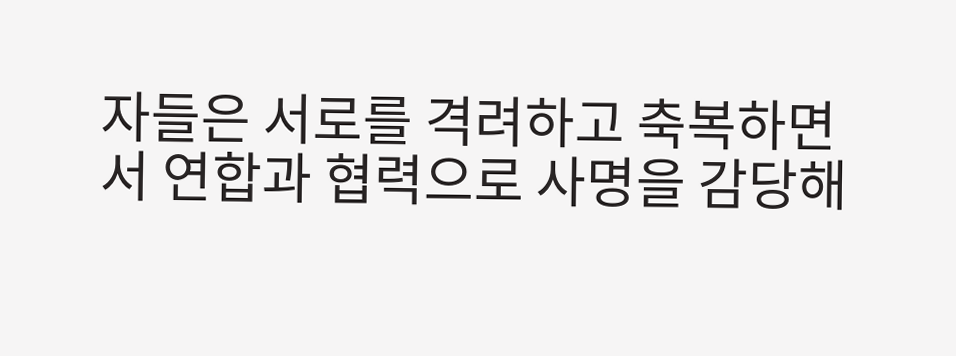자들은 서로를 격려하고 축복하면서 연합과 협력으로 사명을 감당해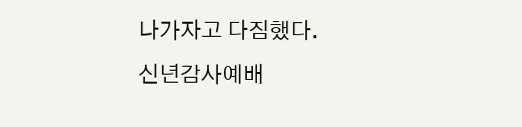나가자고 다짐했다.
신년감사예배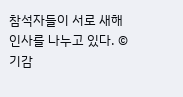참석자들이 서로 새해 인사를 나누고 있다. ©기감